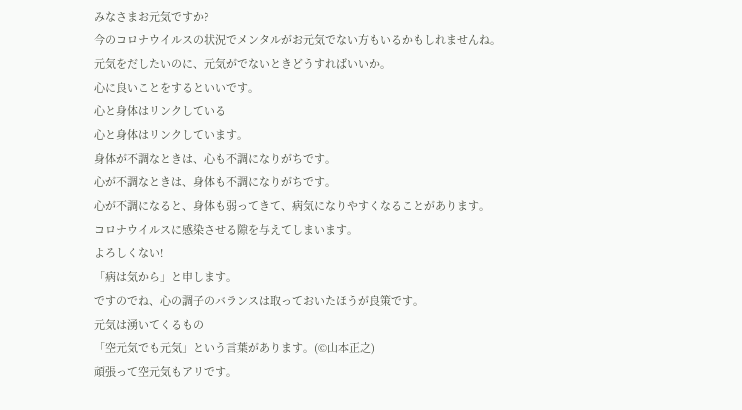みなさまお元気ですか?
今のコロナウイルスの状況でメンタルがお元気でない方もいるかもしれませんね。
元気をだしたいのに、元気がでないときどうすればいいか。
心に良いことをするといいです。
心と身体はリンクしている
心と身体はリンクしています。
身体が不調なときは、心も不調になりがちです。
心が不調なときは、身体も不調になりがちです。
心が不調になると、身体も弱ってきて、病気になりやすくなることがあります。
コロナウイルスに感染させる隙を与えてしまいます。
よろしくない!
「病は気から」と申します。
ですのでね、心の調子のバランスは取っておいたほうが良策です。
元気は湧いてくるもの
「空元気でも元気」という言葉があります。(©山本正之)
頑張って空元気もアリです。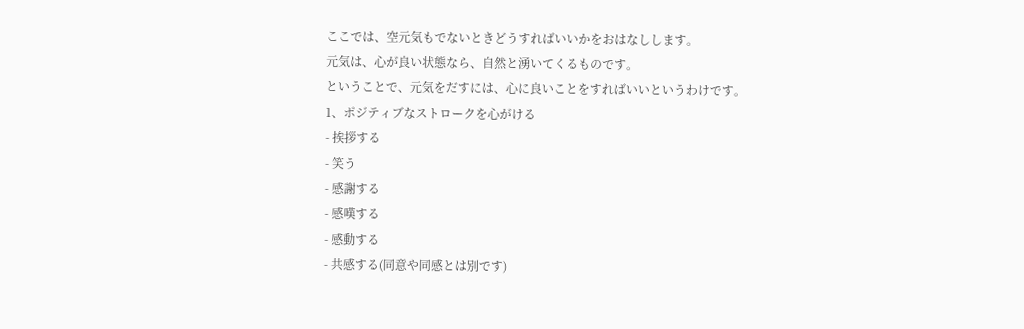ここでは、空元気もでないときどうすればいいかをおはなしします。
元気は、心が良い状態なら、自然と湧いてくるものです。
ということで、元気をだすには、心に良いことをすればいいというわけです。
1、ポジティブなストロークを心がける
- 挨拶する
- 笑う
- 感謝する
- 感嘆する
- 感動する
- 共感する(同意や同感とは別です)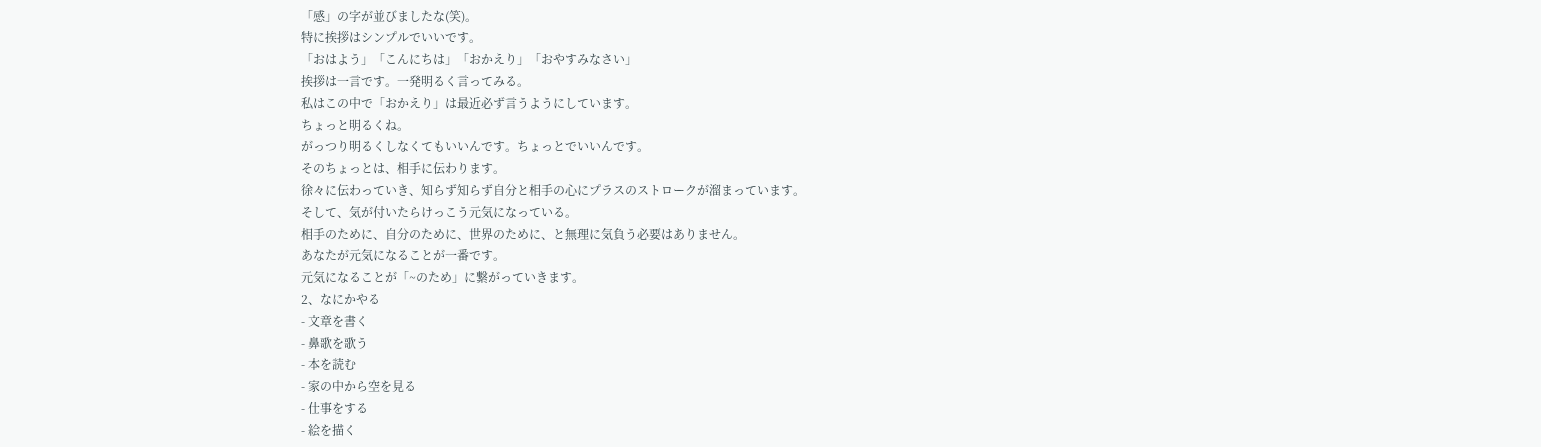「感」の字が並びましたな(笑)。
特に挨拶はシンプルでいいです。
「おはよう」「こんにちは」「おかえり」「おやすみなさい」
挨拶は一言です。一発明るく言ってみる。
私はこの中で「おかえり」は最近必ず言うようにしています。
ちょっと明るくね。
がっつり明るくしなくてもいいんです。ちょっとでいいんです。
そのちょっとは、相手に伝わります。
徐々に伝わっていき、知らず知らず自分と相手の心にプラスのストロークが溜まっています。
そして、気が付いたらけっこう元気になっている。
相手のために、自分のために、世界のために、と無理に気負う必要はありません。
あなたが元気になることが一番です。
元気になることが「~のため」に繋がっていきます。
2、なにかやる
- 文章を書く
- 鼻歌を歌う
- 本を読む
- 家の中から空を見る
- 仕事をする
- 絵を描く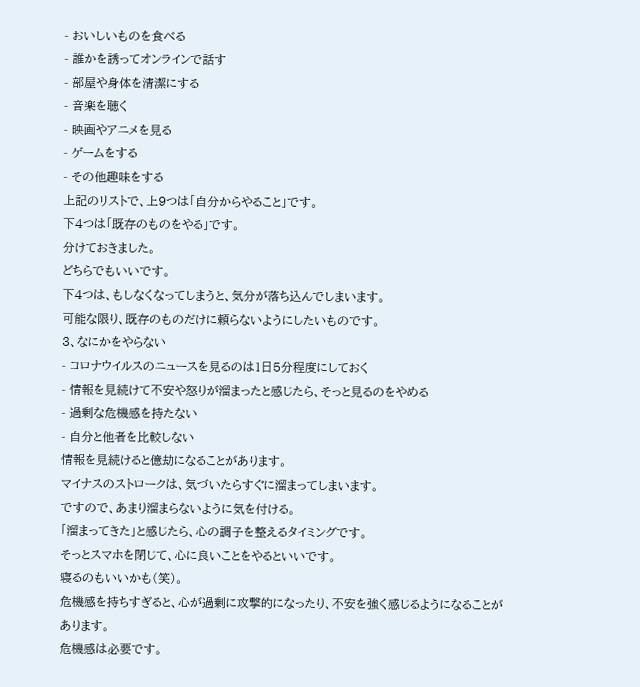- おいしいものを食べる
- 誰かを誘ってオンラインで話す
- 部屋や身体を清潔にする
- 音楽を聴く
- 映画やアニメを見る
- ゲームをする
- その他趣味をする
上記のリストで、上9つは「自分からやること」です。
下4つは「既存のものをやる」です。
分けておきました。
どちらでもいいです。
下4つは、もしなくなってしまうと、気分が落ち込んでしまいます。
可能な限り、既存のものだけに頼らないようにしたいものです。
3、なにかをやらない
- コロナウイルスのニュースを見るのは1日5分程度にしておく
- 情報を見続けて不安や怒りが溜まったと感じたら、そっと見るのをやめる
- 過剰な危機感を持たない
- 自分と他者を比較しない
情報を見続けると億劫になることがあります。
マイナスのストロークは、気づいたらすぐに溜まってしまいます。
ですので、あまり溜まらないように気を付ける。
「溜まってきた」と感じたら、心の調子を整えるタイミングです。
そっとスマホを閉じて、心に良いことをやるといいです。
寝るのもいいかも(笑)。
危機感を持ちすぎると、心が過剰に攻撃的になったり、不安を強く感じるようになることがあります。
危機感は必要です。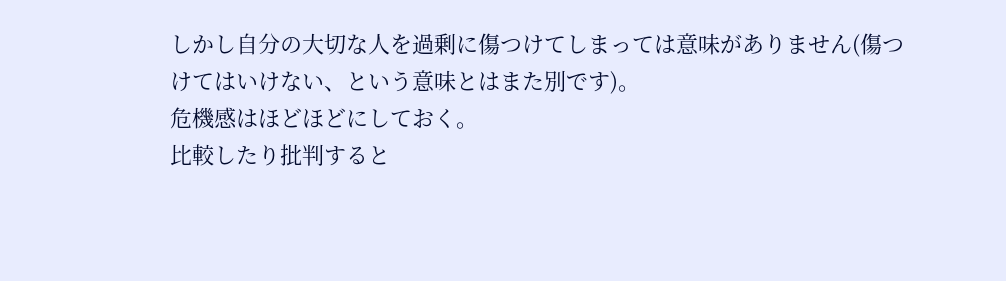しかし自分の大切な人を過剰に傷つけてしまっては意味がありません(傷つけてはいけない、という意味とはまた別です)。
危機感はほどほどにしておく。
比較したり批判すると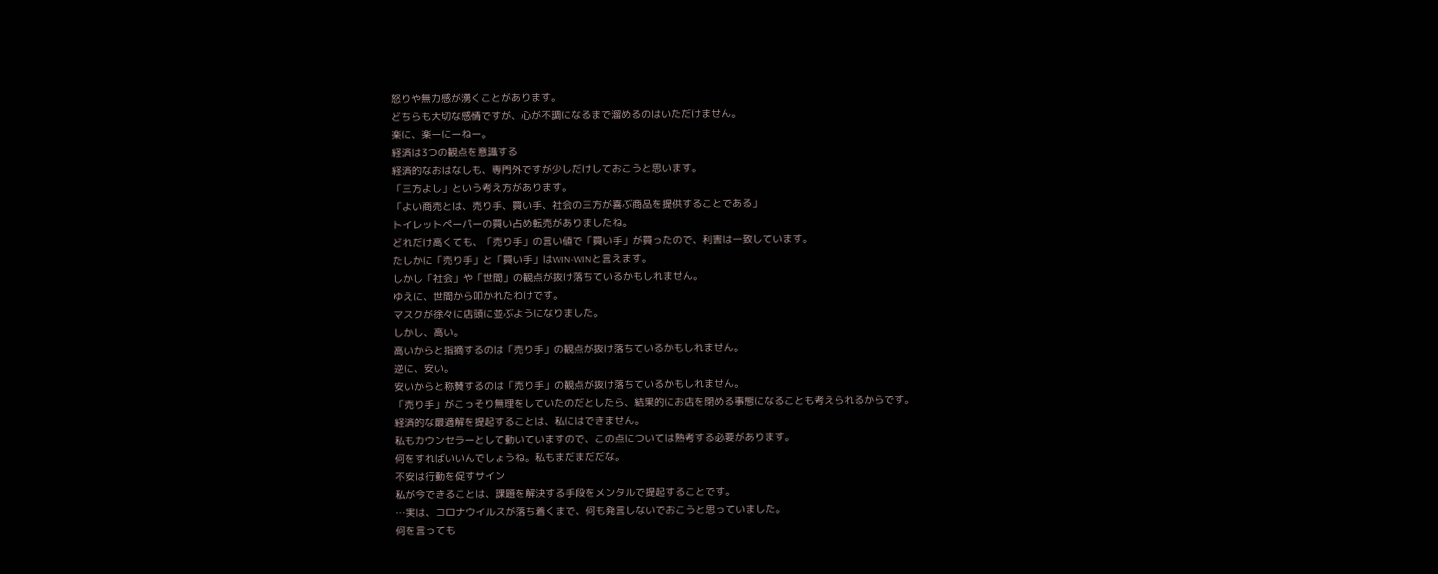怒りや無力感が湧くことがあります。
どちらも大切な感情ですが、心が不調になるまで溜めるのはいただけません。
楽に、楽ーにーねー。
経済は3つの観点を意識する
経済的なおはなしも、専門外ですが少しだけしておこうと思います。
「三方よし」という考え方があります。
「よい商売とは、売り手、買い手、社会の三方が喜ぶ商品を提供することである」
トイレットペーパーの買い占め転売がありましたね。
どれだけ高くても、「売り手」の言い値で「買い手」が買ったので、利害は一致しています。
たしかに「売り手」と「買い手」はWIN-WINと言えます。
しかし「社会」や「世間」の観点が抜け落ちているかもしれません。
ゆえに、世間から叩かれたわけです。
マスクが徐々に店頭に並ぶようになりました。
しかし、高い。
高いからと指摘するのは「売り手」の観点が抜け落ちているかもしれません。
逆に、安い。
安いからと称賛するのは「売り手」の観点が抜け落ちているかもしれません。
「売り手」がこっそり無理をしていたのだとしたら、結果的にお店を閉める事態になることも考えられるからです。
経済的な最適解を提起することは、私にはできません。
私もカウンセラーとして動いていますので、この点については熟考する必要があります。
何をすればいいんでしょうね。私もまだまだだな。
不安は行動を促すサイン
私が今できることは、課題を解決する手段をメンタルで提起することです。
…実は、コロナウイルスが落ち着くまで、何も発言しないでおこうと思っていました。
何を言っても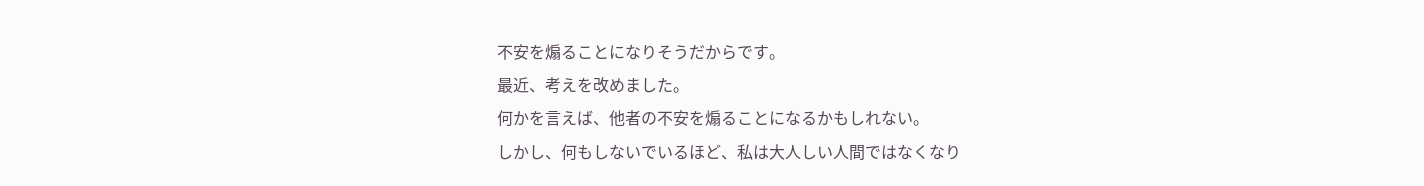不安を煽ることになりそうだからです。
最近、考えを改めました。
何かを言えば、他者の不安を煽ることになるかもしれない。
しかし、何もしないでいるほど、私は大人しい人間ではなくなり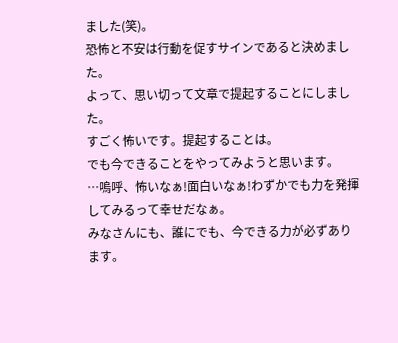ました(笑)。
恐怖と不安は行動を促すサインであると決めました。
よって、思い切って文章で提起することにしました。
すごく怖いです。提起することは。
でも今できることをやってみようと思います。
…嗚呼、怖いなぁ!面白いなぁ!わずかでも力を発揮してみるって幸せだなぁ。
みなさんにも、誰にでも、今できる力が必ずあります。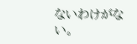ないわけがない。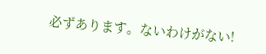必ずあります。ないわけがない!